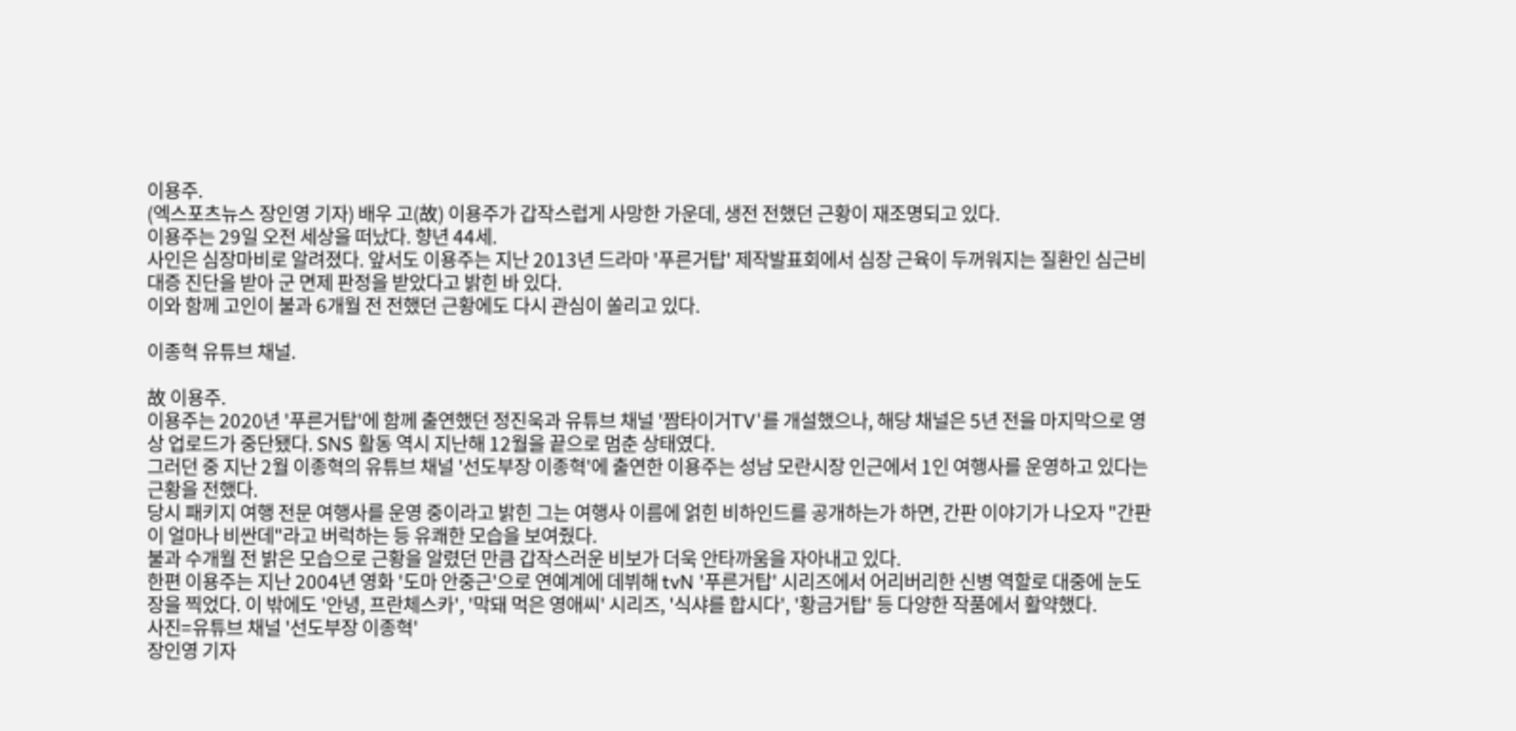이용주.
(엑스포츠뉴스 장인영 기자) 배우 고(故) 이용주가 갑작스럽게 사망한 가운데, 생전 전했던 근황이 재조명되고 있다.
이용주는 29일 오전 세상을 떠났다. 향년 44세.
사인은 심장마비로 알려졌다. 앞서도 이용주는 지난 2013년 드라마 '푸른거탑' 제작발표회에서 심장 근육이 두꺼워지는 질환인 심근비대증 진단을 받아 군 면제 판정을 받았다고 밝힌 바 있다.
이와 함께 고인이 불과 6개월 전 전했던 근황에도 다시 관심이 쏠리고 있다.

이종혁 유튜브 채널.

故 이용주.
이용주는 2020년 '푸른거탑'에 함께 출연했던 정진욱과 유튜브 채널 '짬타이거TV'를 개설했으나, 해당 채널은 5년 전을 마지막으로 영상 업로드가 중단됐다. SNS 활동 역시 지난해 12월을 끝으로 멈춘 상태였다.
그러던 중 지난 2월 이종혁의 유튜브 채널 '선도부장 이종혁'에 출연한 이용주는 성남 모란시장 인근에서 1인 여행사를 운영하고 있다는 근황을 전했다.
당시 패키지 여행 전문 여행사를 운영 중이라고 밝힌 그는 여행사 이름에 얽힌 비하인드를 공개하는가 하면, 간판 이야기가 나오자 "간판이 얼마나 비싼데"라고 버럭하는 등 유쾌한 모습을 보여줬다.
불과 수개월 전 밝은 모습으로 근황을 알렸던 만큼 갑작스러운 비보가 더욱 안타까움을 자아내고 있다.
한편 이용주는 지난 2004년 영화 '도마 안중근'으로 연예계에 데뷔해 tvN '푸른거탑' 시리즈에서 어리버리한 신병 역할로 대중에 눈도장을 찍었다. 이 밖에도 '안녕, 프란체스카', '막돼 먹은 영애씨' 시리즈, '식샤를 합시다', '황금거탑' 등 다양한 작품에서 활약했다.
사진=유튜브 채널 '선도부장 이종혁'
장인영 기자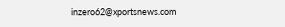inzero62@xportsnews.com